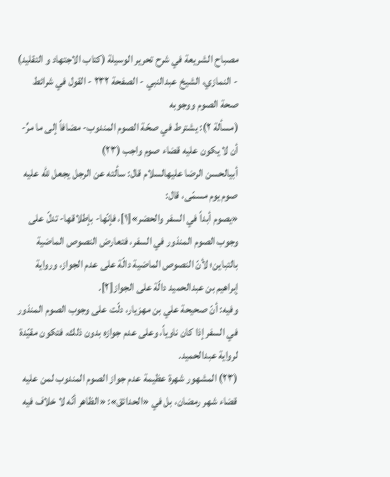مصباح الشريعة في شرح تحرير الوسيلة (كتاب الاجتهاد و التقليد) - النمازي، الشيخ عبدالنبي - الصفحة ٢٣٢ - القول في شرائط صحة الصوم ووجوبه
(مسألة ٢): يشترط في صحّة الصوم المندوب- مضافاً إلى ما مرِّ- أن لا يكون عليه قضاء صوم واجب (٢٣)
أبيالحسن الرضا عليهالسلام قال: سألته عن الرجل يجعل للّه عليه صوم يوم مسمّى، قال:
«يصوم أبداً في السفر والحضر»[١]، فإنّها- بإطلاقها- تدلّ على وجوب الصوم المنذور في السفر، فتعارض النصوص الماضية بالتباين؛ لأنّ النصوص الماضية دالّة على عدم الجواز، ورواية إبراهيم بن عبدالحميد دالّة على الجواز[٢].
وفيه: أنّ صحيحة علي بن مهزيار، دلّت على وجوب الصوم المنذور في السفر إذا كان ناوياً، وعلى عدم جوازه بدون ذلك، فتكون مقيّدة لرواية عبدالحميد.
(٢٣) المشهور شهرة عظيمة عدم جواز الصوم المندوب لمن عليه قضاء شهر رمضان، بل في «الحدائق»: «الظاهر أنّه لا خلاف فيه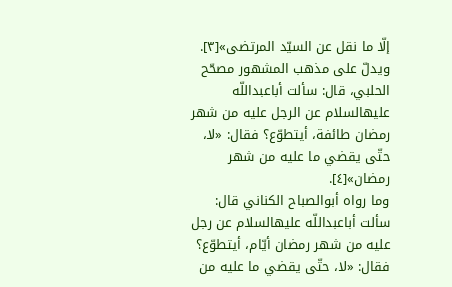إلّا ما نقل عن السيّد المرتضى»[٣].
ويدلّ على مذهب المشهور مصحّح الحلبي، قال: سألت أباعبداللّه عليهالسلام عن الرجل عليه من شهر رمضان طائفة، أيتطوّع؟ فقال: «لا، حتّى يقضي ما عليه من شهر رمضان»[٤].
وما رواه أبوالصباح الكناني قال: سألت أباعبداللّه عليهالسلام عن رجل عليه من شهر رمضان أيّام، أيتطوّع؟ فقال: «لا، حتّى يقضي ما عليه من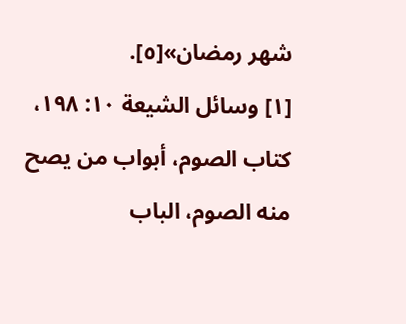شهر رمضان»[٥].
[١] وسائل الشيعة ١٠: ١٩٨، كتاب الصوم، أبواب من يصح منه الصوم، الباب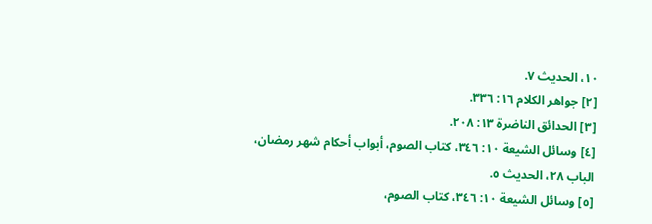١٠، الحديث ٧.
[٢] جواهر الكلام ١٦: ٣٣٦.
[٣] الحدائق الناضرة ١٣: ٢٠٨.
[٤] وسائل الشيعة ١٠: ٣٤٦، كتاب الصوم، أبواب أحكام شهر رمضان، الباب ٢٨، الحديث ٥.
[٥] وسائل الشيعة ١٠: ٣٤٦، كتاب الصوم،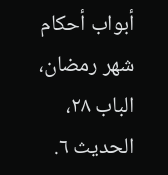أبواب أحكام شهر رمضان، الباب ٢٨، الحديث ٦.